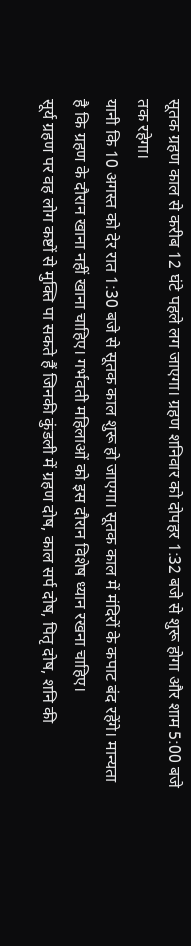सूतक ग्रहण काल से करीब 12 घंटे पहले लग जाएगा। ग्रहण शनिवार को दोपहर 1:32 बजे से शुरू होगा और शाम 5:00 बजे तक रहेगा।
यानी कि 10 अगस्त को देर रात 1:30 बजे से सूतक काल शुरू हो जाएगा। सूतक काल में मंदिरों के कपाट बंद रहेंगे। मान्यता है कि ग्रहण के दौरान खाना नहीं खाना चाहिए। गर्भवती महिलाओं को इस दौरान विशेष ध्यान रखना चाहिए।
सूर्य ग्रहण पर वह लोग कष्टों से मुक्ति पा सकते हैं जिनकी कुंडली में ग्रहण दोष, काल सर्प दोष, पितृ दोष, शनि की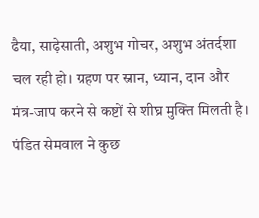ढैया, साढ़ेसाती, अशुभ गोचर, अशुभ अंतर्दशा चल रही हो। ग्रहण पर स्नान, ध्यान, दान और मंत्र-जाप करने से कष्टों से शीघ्र मुक्ति मिलती है।
पंडित सेमवाल ने कुछ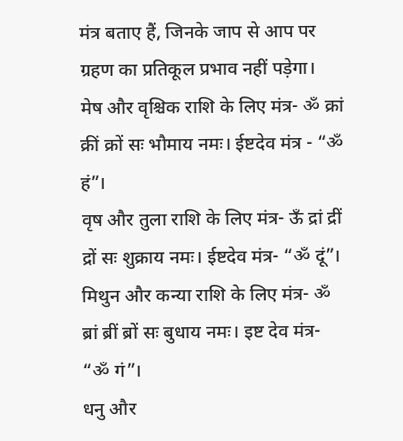मंत्र बताए हैं, जिनके जाप से आप पर ग्रहण का प्रतिकूल प्रभाव नहीं पड़ेगा।
मेष और वृश्चिक राशि के लिए मंत्र- ॐ क्रां क्रीं क्रों सः भौमाय नमः। ईष्टदेव मंत्र - “ॐ हं”।
वृष और तुला राशि के लिए मंत्र- ऊँ द्रां द्रीं द्रों सः शुक्राय नमः। ईष्टदेव मंत्र- “ॐ दूं”।
मिथुन और कन्या राशि के लिए मंत्र- ॐ ब्रां ब्रीं ब्रों सः बुधाय नमः। इष्ट देव मंत्र- “ॐ गं”।
धनु और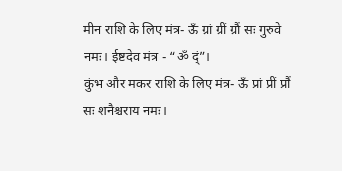मीन राशि के लिए मंत्र- ऊँ ग्रां ग्रीं ग्रौं सः गुरुवे नमः। ईष्टदेव मंत्र - “ॐ द्ं”।
कुंभ और मकर राशि के लिए मंत्र- ऊँ प्रां प्रीं प्रौं सः शनैश्चराय नमः।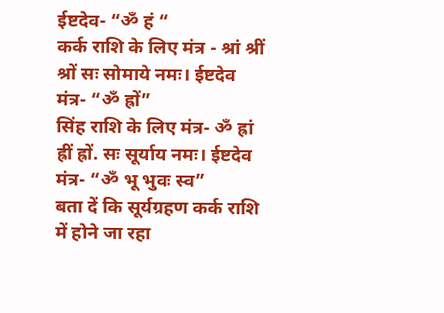ईष्टदेव- “ॐ हं “
कर्क राशि के लिए मंत्र - श्रां श्रीं श्रों सः सोमाये नमः। ईष्टदेव मंत्र- “ॐ ह्रों”
सिंह राशि के लिए मंत्र- ॐ ह्रां ह्रीं ह्रों. सः सूर्याय नमः। ईष्टदेव मंत्र- “ॐ भू भुवः स्व”
बता दें कि सूर्यग्रहण कर्क राशि में होने जा रहा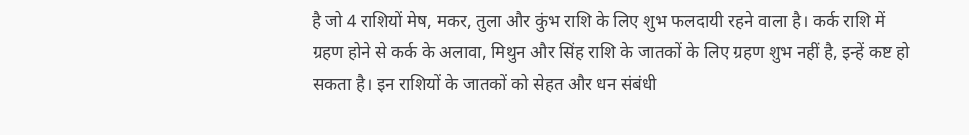है जो 4 राशियों मेष, मकर, तुला और कुंभ राशि के लिए शुभ फलदायी रहने वाला है। कर्क राशि में ग्रहण होने से कर्क के अलावा, मिथुन और सिंह राशि के जातकों के लिए ग्रहण शुभ नहीं है, इन्हें कष्ट हो सकता है। इन राशियों के जातकों को सेहत और धन संबंधी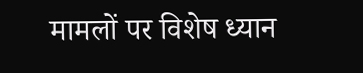मामलों पर विशेष ध्यान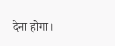देना होगा।